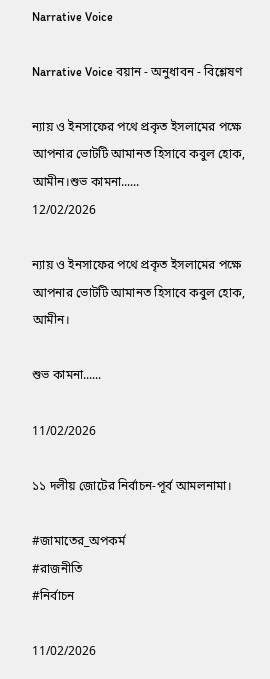Narrative Voice

Narrative Voice বয়ান - অনুধাবন - বিশ্লেষণ

ন্যায় ও ইনসাফের পথে প্রকৃত ইসলামের পক্ষে আপনার ভোটটি আমানত হিসাবে কবুল হোক, আমীন।শুভ কামনা......
12/02/2026

ন্যায় ও ইনসাফের পথে প্রকৃত ইসলামের পক্ষে আপনার ভোটটি আমানত হিসাবে কবুল হোক, আমীন।

শুভ কামনা......

11/02/2026

১১ দলীয় জোটের নির্বাচন-পূর্ব আমলনামা।

#জামাতের_অপকর্ম
#রাজনীতি
#নির্বাচন

11/02/2026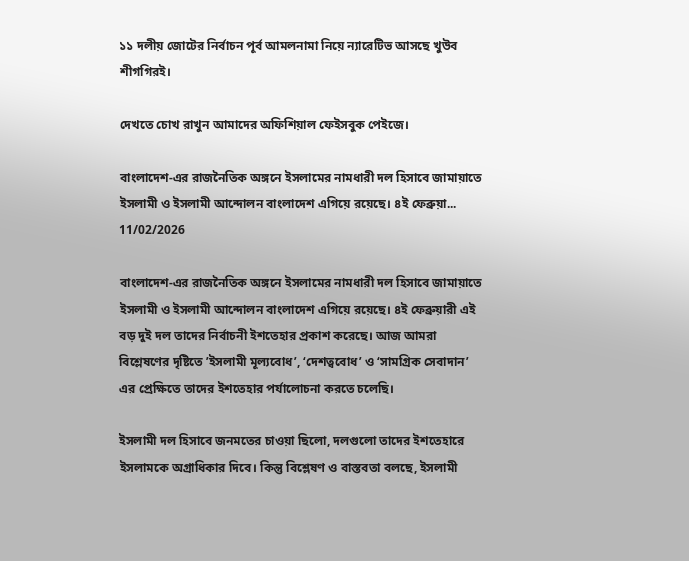১১ দলীয় জোটের নির্বাচন পূর্ব আমলনামা নিয়ে ন্যারেটিভ আসছে খুউব শীগগিরই।

দেখতে চোখ রাখুন আমাদের অফিশিয়াল ফেইসবুক পেইজে।

বাংলাদেশ-এর রাজনৈতিক অঙ্গনে ইসলামের নামধারী দল হিসাবে জামায়াতে ইসলামী ও ইসলামী আন্দোলন বাংলাদেশ এগিয়ে রয়েছে। ৪ই ফেব্রুয়া...
11/02/2026

বাংলাদেশ-এর রাজনৈতিক অঙ্গনে ইসলামের নামধারী দল হিসাবে জামায়াতে ইসলামী ও ইসলামী আন্দোলন বাংলাদেশ এগিয়ে রয়েছে। ৪ই ফেব্রুয়ারী এই বড় দুই দল তাদের নির্বাচনী ইশতেহার প্রকাশ করেছে। আজ আমরা বিশ্লেষণের দৃষ্টিতে ’ইসলামী মূল্যবোধ’, ‘দেশত্ববোধ’ ও ‘সামগ্রিক সেবাদান’ এর প্রেক্ষিতে তাদের ইশতেহার পর্যালোচনা করতে চলেছি।

ইসলামী দল হিসাবে জনমতের চাওয়া ছিলো, দলগুলো তাদের ইশতেহারে ইসলামকে অগ্রাধিকার দিবে। কিন্তু বিশ্লেষণ ও বাস্তবতা বলছে, ইসলামী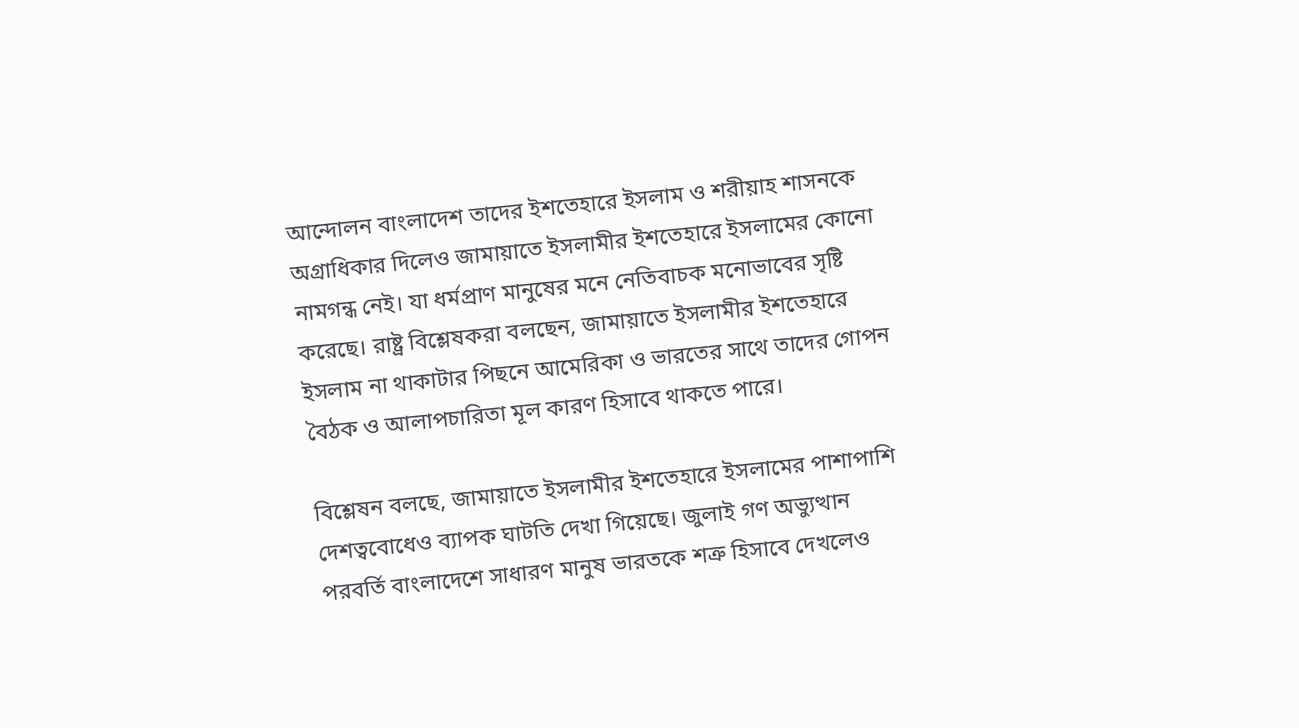আন্দোলন বাংলাদেশ তাদের ইশতেহারে ইসলাম ও শরীয়াহ শাসনকে অগ্রাধিকার দিলেও জামায়াতে ইসলামীর ইশতেহারে ইসলামের কোনো নামগন্ধ নেই। যা ধর্মপ্রাণ মানুষের মনে নেতিবাচক মনোভাবের সৃষ্টি করেছে। রাষ্ট্র বিশ্লেষকরা বলছেন, জামায়াতে ইসলামীর ইশতেহারে ইসলাম না থাকাটার পিছনে আমেরিকা ও ভারতের সাথে তাদের গোপন বৈঠক ও আলাপচারিতা মূল কারণ হিসাবে থাকতে পারে।

বিশ্লেষন বলছে, জামায়াতে ইসলামীর ইশতেহারে ইসলামের পাশাপাশি দেশত্ববোধেও ব্যাপক ঘাটতি দেখা গিয়েছে। জুলাই গণ অভ্যুত্থান পরবর্তি বাংলাদেশে সাধারণ মানুষ ভারতকে শত্রু হিসাবে দেখলেও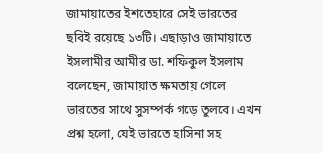জামায়াতের ইশতেহারে সেই ভারতের ছবিই রয়েছে ১৩টি। এছাড়াও জামায়াতে ইসলামীর আমীর ডা. শফিকুল ইসলাম বলেছেন, জামায়াত ক্ষমতায় গেলে ভারতের সাথে সুসম্পর্ক গড়ে তুলবে। এখন প্রশ্ন হলো, যেই ভারতে হাসিনা সহ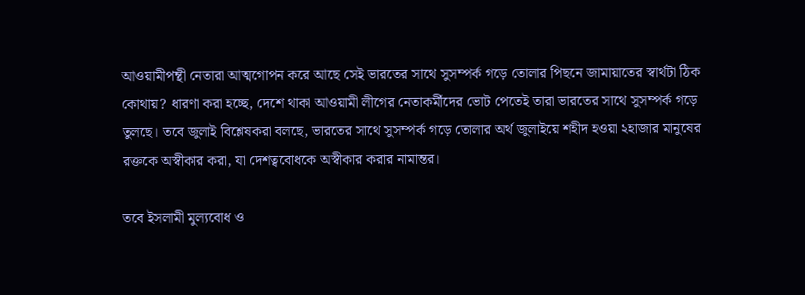আওয়ামীপন্থী নেতারা আত্মগোপন করে আছে সেই ভারতের সাথে সুসম্পর্ক গড়ে তোলার পিছনে জামায়াতের স্বার্থটা ঠিক কোথায়? ধারণা করা হচ্ছে, দেশে থাকা আওয়ামী লীগের নেতাকর্মীদের ভোট পেতেই তারা ভারতের সাথে সুসম্পর্ক গড়ে তুলছে। তবে জুলাই বিশ্লেষকরা বলছে, ভারতের সাথে সুসম্পর্ক গড়ে তোলার অর্থ জুলাইয়ে শহীদ হওয়া ২হাজার মানুষের রক্তকে অস্বীকার করা, যা দেশত্ববোধকে অস্বীকার করার নামান্তর।

তবে ইসলামী মুল্যবোধ ও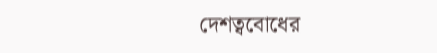দেশত্ববোধের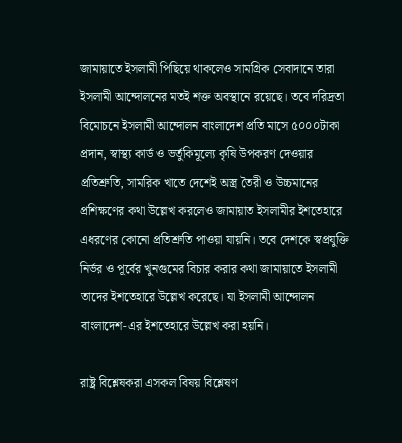জামায়াতে ইসলামী পিছিয়ে থাকলেও সামগ্রিক সেবাদানে তারা ইসলামী আন্দোলনের মতই শক্ত অবস্থানে রয়েছে। তবে দরিদ্রতা বিমোচনে ইসলামী আন্দোলন বাংলাদেশ প্রতি মাসে ৫০০০টাকা প্রদান, স্বাস্থ্য কার্ড ও ভর্তুকিমূল্যে কৃষি উপকরণ দেওয়ার প্রতিশ্রুতি, সামরিক খাতে দেশেই অস্ত্র তৈরী ও উচ্চমানের প্রশিক্ষণের কথা উল্লেখ করলেও জামায়াত ইসলামীর ইশতেহারে এধরণের কোনো প্রতিশ্রুতি পাওয়া যায়নি। তবে দেশকে স্বপ্রযুক্তি নির্ভর ও পূর্বের খুনগুমের বিচার করার কথা জামায়াতে ইসলামী তাদের ইশতেহারে উল্লেখ করেছে। যা ইসলামী আন্দোলন বাংলাদেশ-এর ইশতেহারে উল্লেখ করা হয়নি।

রাষ্ট্র বিশ্লেষকরা এসকল বিষয় বিশ্লেষণ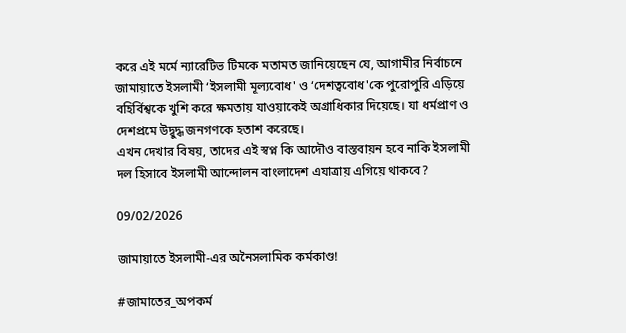করে এই মর্মে ন্যারেটিভ টিমকে মতামত জানিয়েছেন যে, আগামীর নির্বাচনে জামায়াতে ইসলামী ‘ইসলামী মূল্যবোধ' ও ‘দেশত্ববোধ'কে পুরোপুরি এড়িয়ে বহির্বিশ্বকে খুশি করে ক্ষমতায় যাওয়াকেই অগ্রাধিকার দিয়েছে। যা ধর্মপ্রাণ ও দেশপ্রমে উদ্বুদ্ধ জনগণকে হতাশ করেছে।
এখন দেখার বিষয়, তাদের এই স্বপ্ন কি আদৌও বাস্তবায়ন হবে নাকি ইসলামী দল হিসাবে ইসলামী আন্দোলন বাংলাদেশ এযাত্রায় এগিয়ে থাকবে?

09/02/2026

জামায়াতে ইসলামী-এর অনৈসলামিক কর্মকাণ্ড!

#জামাতের_অপকর্ম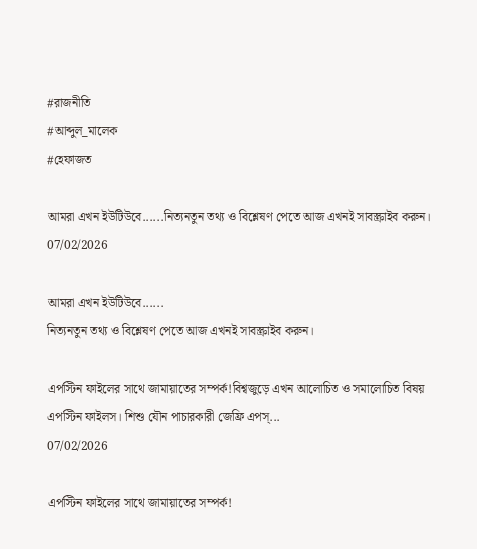#রাজনীতি
#আব্দুল_মালেক
#হেফাজত

আমরা এখন ইউটিউবে......নিত্যনতুন তথ্য ও বিশ্লেষণ পেতে আজ এখনই সাবস্ক্রাইব করুন।
07/02/2026

আমরা এখন ইউটিউবে......
নিত্যনতুন তথ্য ও বিশ্লেষণ পেতে আজ এখনই সাবস্ক্রাইব করুন।

এপস্টিন ফাইলের সাথে জামায়াতের সম্পর্ক!বিশ্বজুড়ে এখন আলোচিত ও সমালোচিত বিষয় এপস্টিন ফাইলস। শিশু যৌন পাচারকারী জেফ্রি এপস্...
07/02/2026

এপস্টিন ফাইলের সাথে জামায়াতের সম্পর্ক!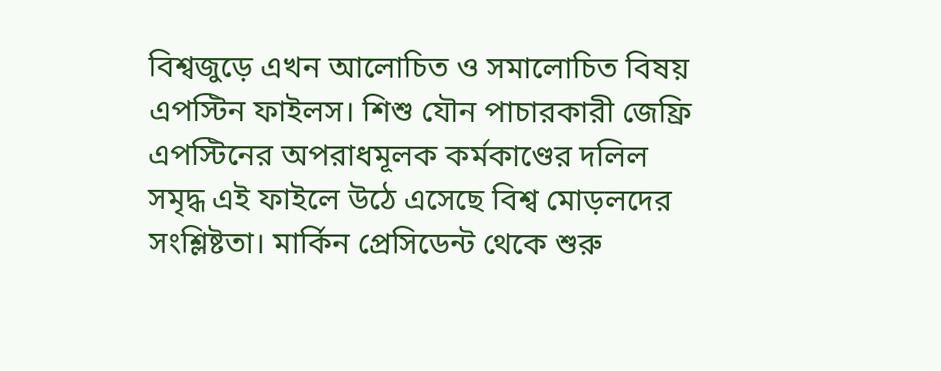বিশ্বজুড়ে এখন আলোচিত ও সমালোচিত বিষয় এপস্টিন ফাইলস। শিশু যৌন পাচারকারী জেফ্রি এপস্টিনের অপরাধমূলক কর্মকাণ্ডের দলিল সমৃদ্ধ এই ফাইলে উঠে এসেছে বিশ্ব মোড়লদের সংশ্লিষ্টতা। মার্কিন প্রেসিডেন্ট থেকে শুরু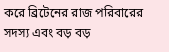করে ব্রিটেনের রাজ পরিবারের সদস্য এবং বড় বড়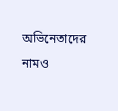অভিনেতাদের নামও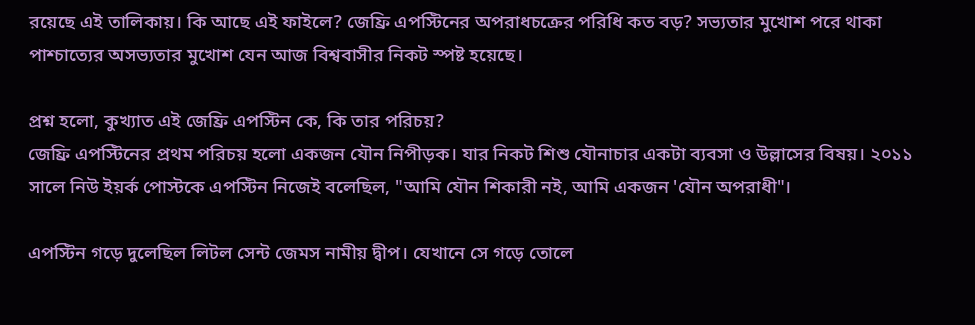রয়েছে এই তালিকায়। কি আছে এই ফাইলে? জেফ্রি এপস্টিনের অপরাধচক্রের পরিধি কত বড়? সভ্যতার মুখোশ পরে থাকা পাশ্চাত্যের অসভ্যতার মুখোশ যেন আজ বিশ্ববাসীর নিকট স্পষ্ট হয়েছে।

প্রশ্ন হলো, কুখ্যাত এই জেফ্রি এপস্টিন কে, কি তার পরিচয়?
জেফ্রি এপস্টিনের প্রথম পরিচয় হলো একজন যৌন নিপীড়ক। যার নিকট শিশু যৌনাচার একটা ব্যবসা ও উল্লাসের বিষয়। ২০১১ সালে নিউ ইয়র্ক পোস্টকে এপস্টিন নিজেই বলেছিল, "আমি যৌন শিকারী নই, আমি একজন 'যৌন অপরাধী"।

এপস্টিন গড়ে দুলেছিল লিটল সেন্ট জেমস নামীয় দ্বীপ। যেখানে সে গড়ে তোলে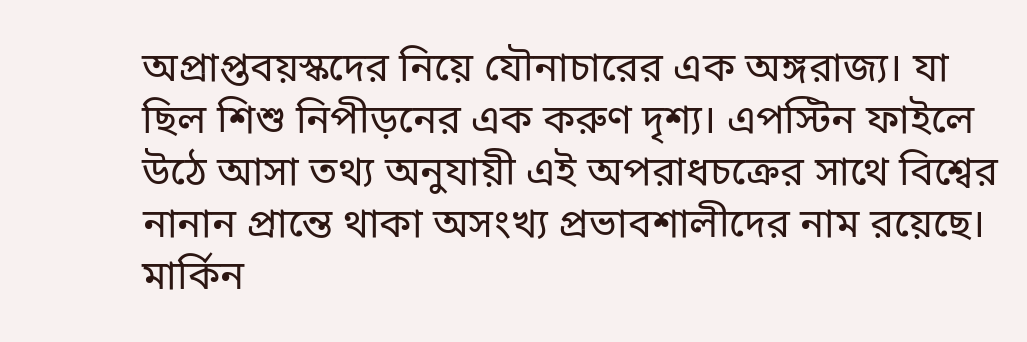অপ্রাপ্তবয়স্কদের নিয়ে যৌনাচারের এক অঙ্গরাজ্য। যা ছিল শিশু নিপীড়নের এক করুণ দৃশ্য। এপস্টিন ফাইলে উঠে আসা তথ্য অনুযায়ী এই অপরাধচক্রের সাথে বিশ্বের নানান প্রান্তে থাকা অসংখ্য প্রভাবশালীদের নাম রয়েছে। মার্কিন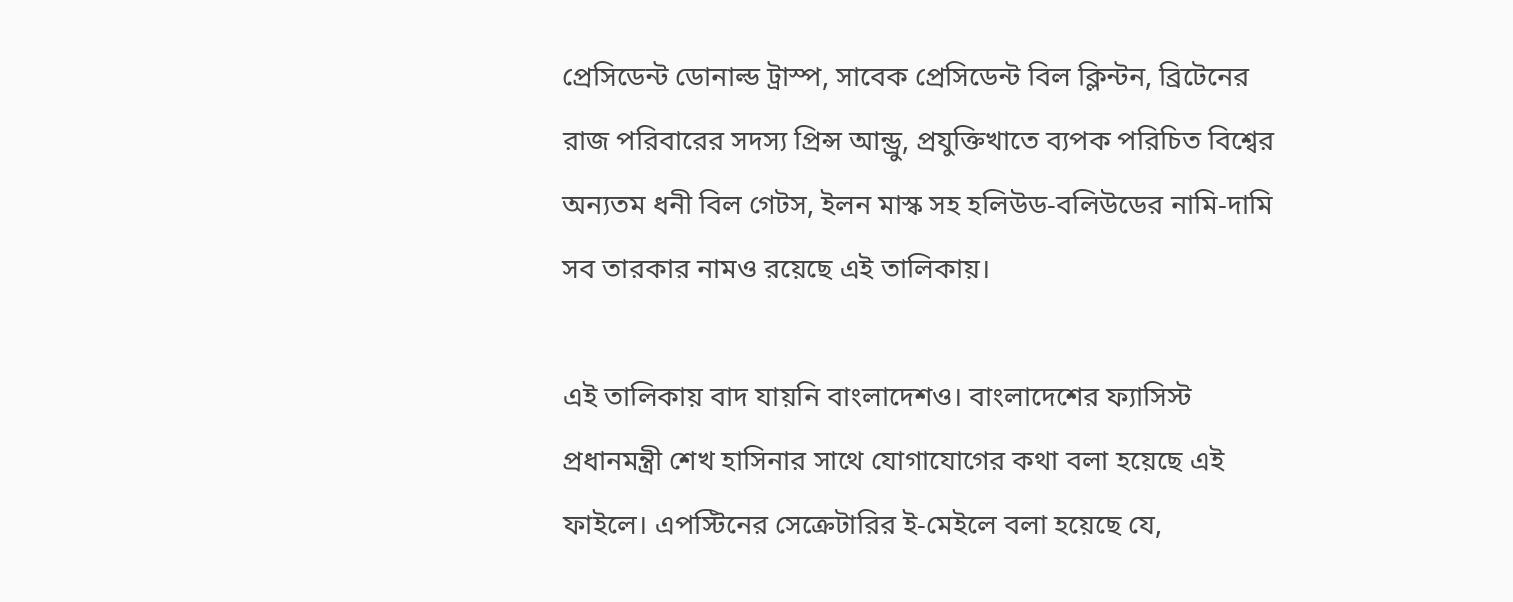প্রেসিডেন্ট ডোনাল্ড ট্রাস্প, সাবেক প্রেসিডেন্ট বিল ক্লিন্টন, ব্রিটেনের রাজ পরিবারের সদস্য প্রিন্স আন্ড্রু, প্রযুক্তিখাতে ব্যপক পরিচিত বিশ্বের অন্যতম ধনী বিল গেটস, ইলন মাস্ক সহ হলিউড-বলিউডের নামি-দামি সব তারকার নামও রয়েছে এই তালিকায়।

এই তালিকায় বাদ যায়নি বাংলাদেশও। বাংলাদেশের ফ্যাসিস্ট প্রধানমন্ত্রী শেখ হাসিনার সাথে যোগাযোগের কথা বলা হয়েছে এই ফাইলে। এপস্টিনের সেক্রেটারির ই-মেইলে বলা হয়েছে যে,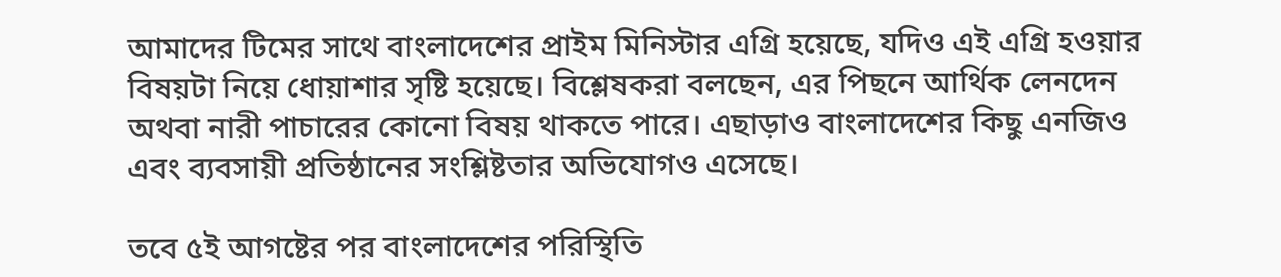আমাদের টিমের সাথে বাংলাদেশের প্রাইম মিনিস্টার এগ্রি হয়েছে, যদিও এই এগ্রি হওয়ার বিষয়টা নিয়ে ধোয়াশার সৃষ্টি হয়েছে। বিশ্লেষকরা বলছেন, এর পিছনে আর্থিক লেনদেন অথবা নারী পাচারের কোনো বিষয় থাকতে পারে। এছাড়াও বাংলাদেশের কিছু এনজিও এবং ব্যবসায়ী প্রতিষ্ঠানের সংশ্লিষ্টতার অভিযোগও এসেছে।

তবে ৫ই আগষ্টের পর বাংলাদেশের পরিস্থিতি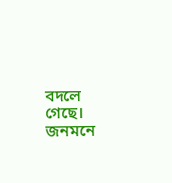বদলে গেছে। জনমনে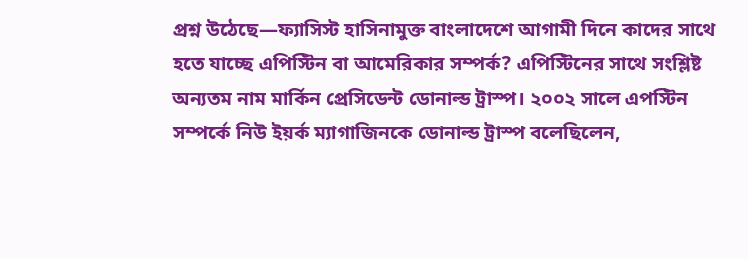প্রশ্ন উঠেছে—ফ্যাসিস্ট হাসিনামুক্ত বাংলাদেশে আগামী দিনে কাদের সাথে হতে যাচ্ছে এপিস্টিন বা আমেরিকার সম্পর্ক? এপিস্টিনের সাথে সংশ্লিষ্ট অন্যতম নাম মার্কিন প্রেসিডেন্ট ডোনাল্ড ট্রাস্প। ২০০২ সালে এপস্টিন সম্পর্কে নিউ ইয়র্ক ম্যাগাজিনকে ডোনাল্ড ট্রাস্প বলেছিলেন,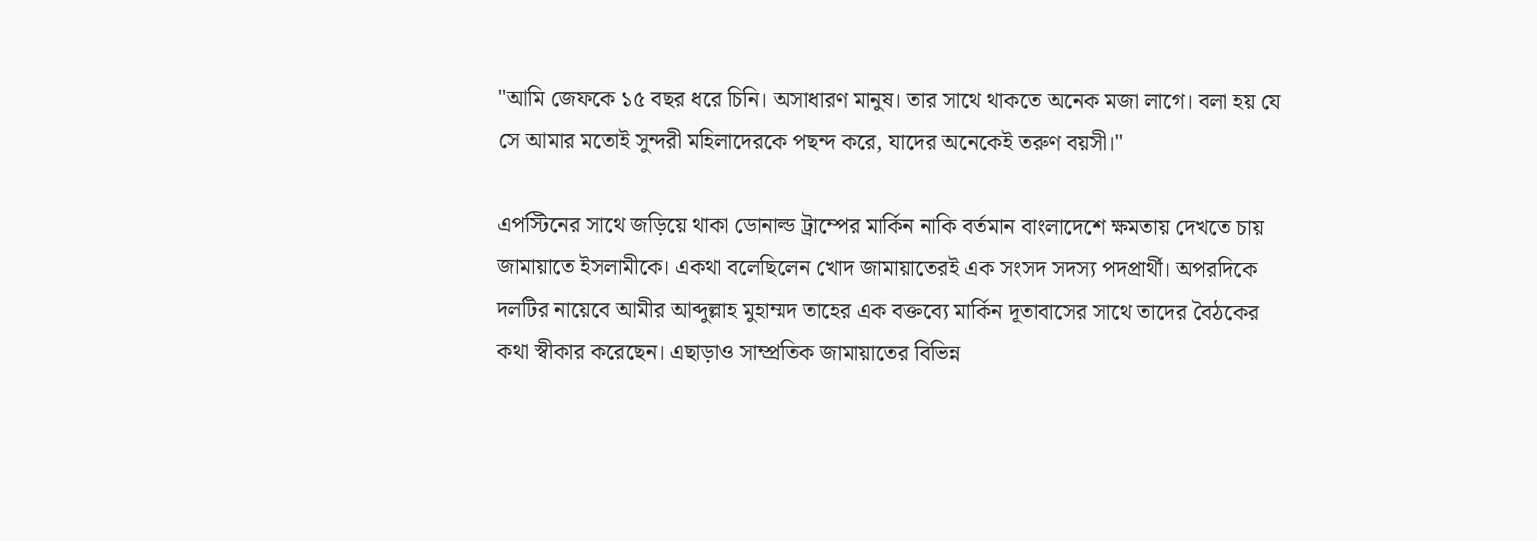"আমি জেফকে ১৫ বছর ধরে চিনি। অসাধারণ মানুষ। তার সাথে থাকতে অনেক মজা লাগে। বলা হয় যে সে আমার মতোই সুন্দরী মহিলাদেরকে পছন্দ করে, যাদের অনেকেই তরুণ বয়সী।"

এপস্টিনের সাথে জড়িয়ে থাকা ডোনাল্ড ট্রাম্পের মার্কিন নাকি বর্তমান বাংলাদেশে ক্ষমতায় দেখতে চায় জামায়াতে ইসলামীকে। একথা বলেছিলেন খোদ জামায়াতেরই এক সংসদ সদস্য পদপ্রার্থী। অপরদিকে দলটির নায়েবে আমীর আব্দুল্লাহ মুহাম্মদ তাহের এক বক্তব্যে মার্কিন দূতাবাসের সাথে তাদের বৈঠকের কথা স্বীকার করেছেন। এছাড়াও সাম্প্রতিক জামায়াতের বিভিন্ন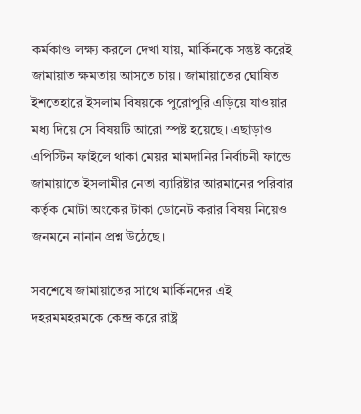কর্মকাণ্ড লক্ষ্য করলে দেখা যায়, মার্কিনকে সন্তুষ্ট করেই জামায়াত ক্ষমতায় আসতে চায়। জামায়াতের ঘোষিত ইশতেহারে ইসলাম বিষয়কে পুরোপুরি এড়িয়ে যাওয়ার মধ্য দিয়ে সে বিষয়টি আরো স্পষ্ট হয়েছে। এছাড়াও এপিস্টিন ফাইলে থাকা মেয়র মামদানির নির্বাচনী ফান্ডে জামায়াতে ইসলামীর নেতা ব্যারিষ্টার আরমানের পরিবার কর্তৃক মোটা অংকের টাকা ডোনেট করার বিষয় নিয়েও জনমনে নানান প্রশ্ন উঠেছে।

সবশেষে জামায়াতের সাথে মার্কিনদের এই দহরমমহরমকে কেন্দ্র করে রাষ্ট্র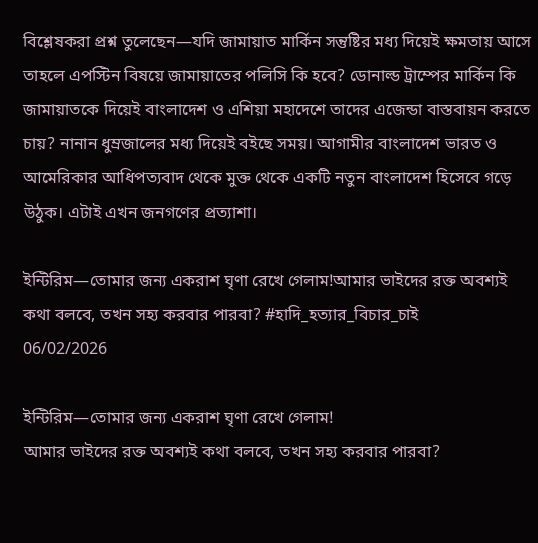বিশ্লেষকরা প্রশ্ন তুলেছেন—যদি জামায়াত মার্কিন সন্তুষ্টির মধ্য দিয়েই ক্ষমতায় আসে তাহলে এপস্টিন বিষয়ে জামায়াতের পলিসি কি হবে? ডোনাল্ড ট্রাম্পের মার্কিন কি জামায়াতকে দিয়েই বাংলাদেশ ও এশিয়া মহাদেশে তাদের এজেন্ডা বাস্তবায়ন করতে চায়? নানান ধুম্রজালের মধ্য দিয়েই বইছে সময়। আগামীর বাংলাদেশ ভারত ও আমেরিকার আধিপত্যবাদ থেকে মুক্ত থেকে একটি নতুন বাংলাদেশ হিসেবে গড়ে উঠুক। এটাই এখন জনগণের প্রত্যাশা।

ইন্টিরিম—তোমার জন্য একরাশ ঘৃণা রেখে গেলাম!আমার ভাইদের রক্ত অবশ্যই কথা বলবে, তখন সহ্য করবার পারবা? #হাদি_হত্যার_বিচার_চাই
06/02/2026

ইন্টিরিম—তোমার জন্য একরাশ ঘৃণা রেখে গেলাম!
আমার ভাইদের রক্ত অবশ্যই কথা বলবে, তখন সহ্য করবার পারবা?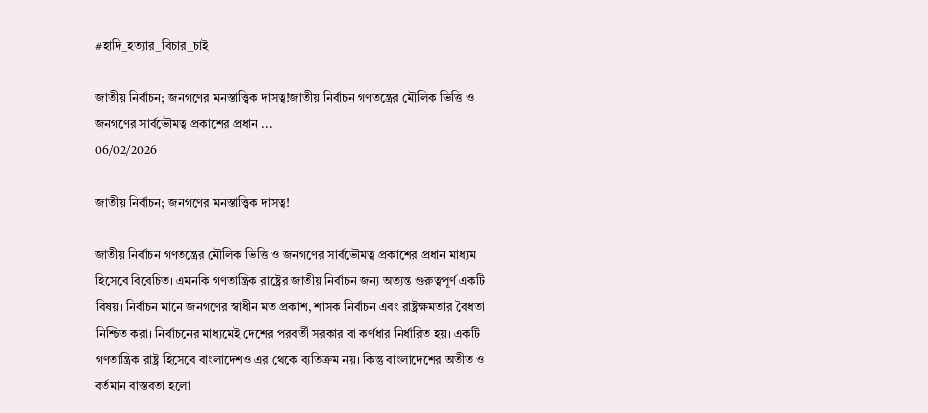#হাদি_হত্যার_বিচার_চাই

জাতীয় নির্বাচন; জনগণের মনস্তাত্ত্বিক দাসত্ব!জাতীয় নির্বাচন গণতন্ত্রের মৌলিক ভিত্তি ও জনগণের সার্বভৌমত্ব প্রকাশের প্রধান ...
06/02/2026

জাতীয় নির্বাচন; জনগণের মনস্তাত্ত্বিক দাসত্ব!

জাতীয় নির্বাচন গণতন্ত্রের মৌলিক ভিত্তি ও জনগণের সার্বভৌমত্ব প্রকাশের প্রধান মাধ্যম হিসেবে বিবেচিত। এমনকি গণতান্ত্রিক রাষ্ট্রের জাতীয় নির্বাচন জন্য অত্যন্ত গুরুত্বপূর্ণ একটি বিষয়। নির্বাচন মানে জনগণের স্বাধীন মত প্রকাশ, শাসক নির্বাচন এবং রাষ্ট্রক্ষমতার বৈধতা নিশ্চিত করা। নির্বাচনের মাধ্যমেই দেশের পরবর্তী সরকার বা কর্ণধার নির্ধারিত হয়। একটি গণতান্ত্রিক রাষ্ট্র হিসেবে বাংলাদেশও এর থেকে ব্যতিক্রম নয়। কিন্তু বাংলাদেশের অতীত ও বর্তমান বাস্তবতা হলো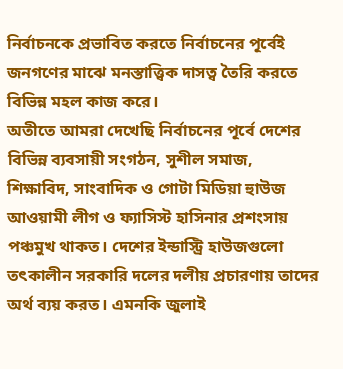নির্বাচনকে প্রভাবিত করতে নির্বাচনের পূর্বেই জনগণের মাঝে মনস্তাত্ত্বিক দাসত্ব তৈরি করতে বিভিন্ন মহল কাজ করে।
অতীতে আমরা দেখেছি নির্বাচনের পূর্বে দেশের বিভিন্ন ব্যবসায়ী সংগঠন, সুশীল সমাজ, শিক্ষাবিদ, সাংবাদিক ও গোটা মিডিয়া হাুউজ আওয়ামী লীগ ও ফ্যাসিস্ট হাসিনার প্রশংসায় পঞ্চমুখ থাকত। দেশের ইন্ডাস্ট্রি হাউজগুলো তৎকালীন সরকারি দলের দলীয় প্রচারণায় তাদের অর্থ ব্যয় করত। এমনকি জুলাই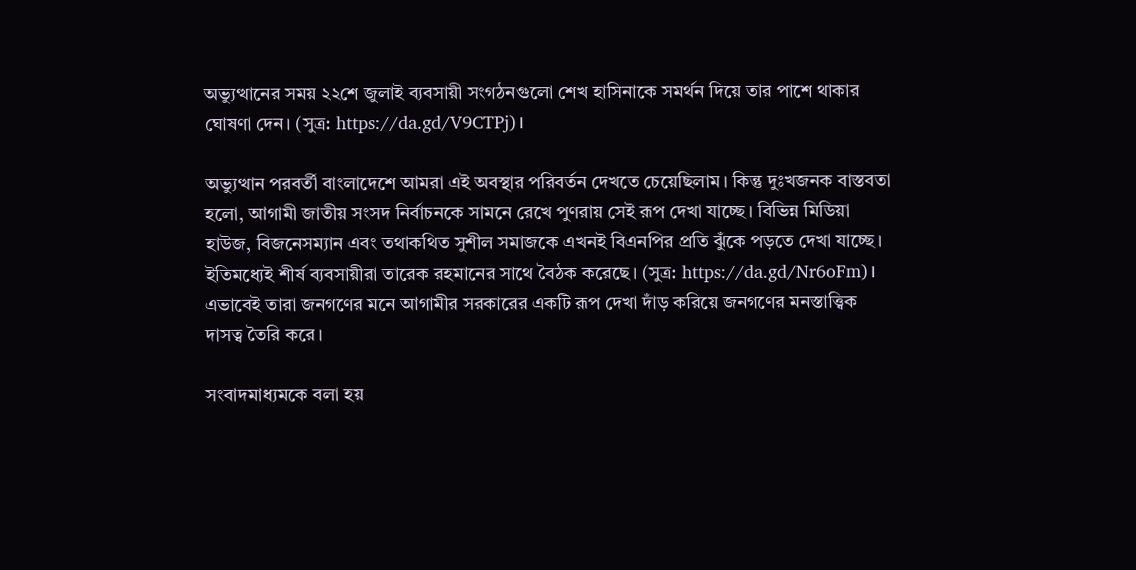অভ্যুত্থানের সময় ২২শে জুলাই ব্যবসায়ী সংগঠনগুলো শেখ হাসিনাকে সমর্থন দিয়ে তার পাশে থাকার ঘোষণা দেন। (সুত্র: https://da.gd/V9CTPj)।

অভ্যুত্থান পরবর্তী বাংলাদেশে আমরা এই অবস্থার পরিবর্তন দেখতে চেয়েছিলাম। কিন্তু দুঃখজনক বাস্তবতা হলো, আগামী জাতীয় সংসদ নির্বাচনকে সামনে রেখে পুণরায় সেই রূপ দেখা যাচ্ছে। বিভিন্ন মিডিয়া হাউজ, বিজনেসম্যান এবং তথাকথিত সুশীল সমাজকে এখনই বিএনপির প্রতি ঝুঁকে পড়তে দেখা যাচ্ছে। ইতিমধ্যেই শীর্ষ ব্যবসায়ীরা তারেক রহমানের সাথে বৈঠক করেছে। (সুত্র: https://da.gd/Nr6oFm)। এভাবেই তারা জনগণের মনে আগামীর সরকারের একটি রূপ দেখা দাঁড় করিয়ে জনগণের মনস্তাত্ত্বিক দাসত্ব তৈরি করে।

সংবাদমাধ্যমকে বলা হয়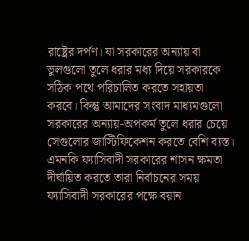রাষ্ট্রের দর্পণ। যা সরকারের অন্যায় বা ভুলগুলো তুলে ধরার মধ্য দিয়ে সরকারকে সঠিক পথে পরিচালিত করতে সহায়তা করবে। কিন্তু আমাদের সংবাদ মাধ্যমগুলো সরকারের অন্যায়-অপকর্ম তুলে ধরার চেয়ে সেগুলোর জাস্টিফিকেশন করতে বেশি ব্যস্ত। এমনকি ফ্যাসিবাদী সরকারের শাসন ক্ষমতা দীর্ঘায়িত করতে তারা নির্বাচনের সময় ফ্যাসিবাদী সরকারের পক্ষে বয়ান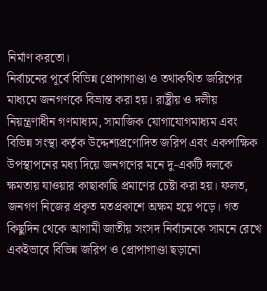নির্মাণ করতো।
নির্বাচনের পূর্বে বিভিন্ন প্রোপাগাণ্ডা ও তথাকথিত জরিপের মাধ্যমে জনগণকে বিভ্রান্ত করা হয়। রাষ্ট্রীয় ও দলীয় নিয়ন্ত্রণাধীন গণমাধ্যম, সামাজিক যোগাযোগমাধ্যম এবং বিভিন্ন সংস্থা কর্তৃক উদ্দেশ্যপ্রণোদিত জরিপ এবং একপাক্ষিক উপস্থাপনের মধ্য দিয়ে জনগণের মনে দু-একটি দলকে ক্ষমতায় যাওয়ার কাছাকাছি প্রমাণের চেষ্টা করা হয়। ফলত, জনগণ নিজের প্রকৃত মতপ্রকাশে অক্ষম হয়ে পড়ে। গত কিছুদিন থেকে আগামী জাতীয় সংসদ নির্বাচনকে সামনে রেখে একইভাবে বিভিন্ন জরিপ ও প্রোপাগাণ্ডা ছড়ানো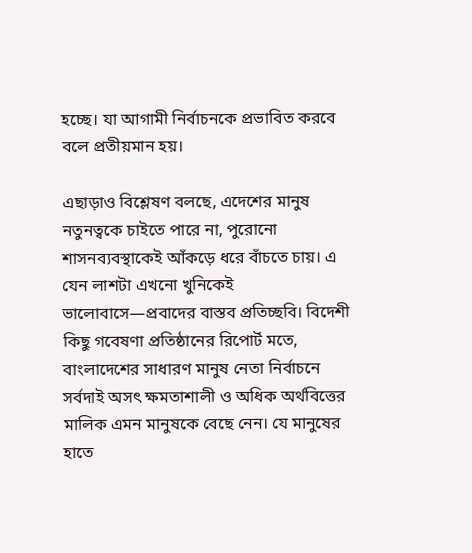হচ্ছে। যা আগামী নির্বাচনকে প্রভাবিত করবে বলে প্রতীয়মান হয়।

এছাড়াও বিশ্লেষণ বলছে, এদেশের মানুষ নতুনত্বকে চাইতে পারে না, পুরোনো শাসনব্যবস্থাকেই আঁকড়ে ধরে বাঁচতে চায়। এ যেন লাশটা এখনো খুনিকেই ভালোবাসে—প্রবাদের বাস্তব প্রতিচ্ছবি। বিদেশী কিছু গবেষণা প্রতিষ্ঠানের রিপোর্ট মতে, বাংলাদেশের সাধারণ মানুষ নেতা নির্বাচনে সর্বদাই অসৎ ক্ষমতাশালী ও অধিক অর্থবিত্তের মালিক এমন মানুষকে বেছে নেন। যে মানুষের হাতে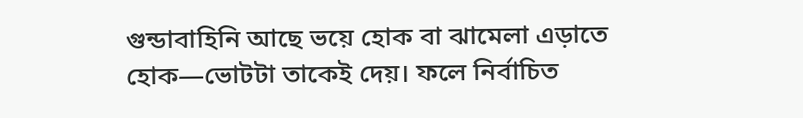গুন্ডাবাহিনি আছে ভয়ে হোক বা ঝামেলা এড়াতে হোক—ভোটটা তাকেই দেয়। ফলে নির্বাচিত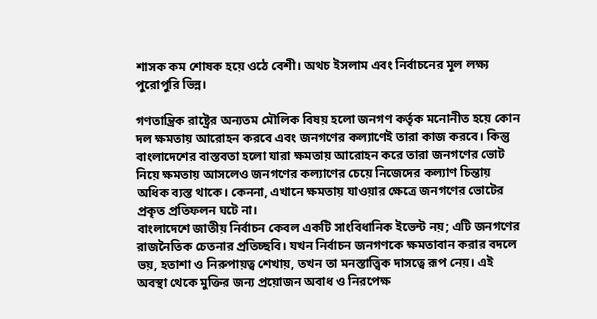শাসক কম শোষক হয়ে ওঠে বেশী। অথচ ইসলাম এবং নির্বাচনের মূল লক্ষ্য পুরোপুরি ভিন্ন।

গণতান্ত্রিক রাষ্ট্রের অন্যতম মৌলিক বিষয় হলো জনগণ কর্তৃক মনোনীত হয়ে কোন দল ক্ষমতায় আরোহন করবে এবং জনগণের কল্যাণেই তারা কাজ করবে। কিন্তু বাংলাদেশের বাস্তবতা হলো যারা ক্ষমতায় আরোহন করে তারা জনগণের ভোট নিয়ে ক্ষমতায় আসলেও জনগণের কল্যাণের চেয়ে নিজেদের কল্যাণ চিন্তায় অধিক ব্যস্ত থাকে। কেননা, এখানে ক্ষমতায় যাওয়ার ক্ষেত্রে জনগণের ভোটের প্রকৃত প্রতিফলন ঘটে না।
বাংলাদেশে জাতীয় নির্বাচন কেবল একটি সাংবিধানিক ইভেন্ট নয়; এটি জনগণের রাজনৈতিক চেতনার প্রতিচ্ছবি। যখন নির্বাচন জনগণকে ক্ষমতাবান করার বদলে ভয়, হতাশা ও নিরুপায়ত্ব শেখায়, তখন তা মনস্তাত্ত্বিক দাসত্বে রূপ নেয়। এই অবস্থা থেকে মুক্তির জন্য প্রয়োজন অবাধ ও নিরপেক্ষ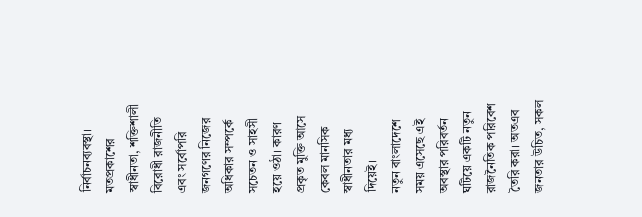নির্বাচনব্যবস্থা। মতপ্রকাশের স্বাধীনতা, শক্তিশালী বিরোধী রাজনীতি এবং সর্বোপরি জনগণের নিজের অধিকার সম্পর্কে সচেতন ও সাহসী হয়ে ওঠা। কারণ প্রকৃত মুক্তি আসে কেবল মানসিক স্বাধীনতার মধ্য দিয়েই।
নতুন বাংলাদেশে সময় এসেছে এই অবস্থার পরিবর্তন ঘটিয়ে একটি নতুন রাজনৈতিক পরিবেশ তৈরি করা। অতএব জনতার উচিত, সকল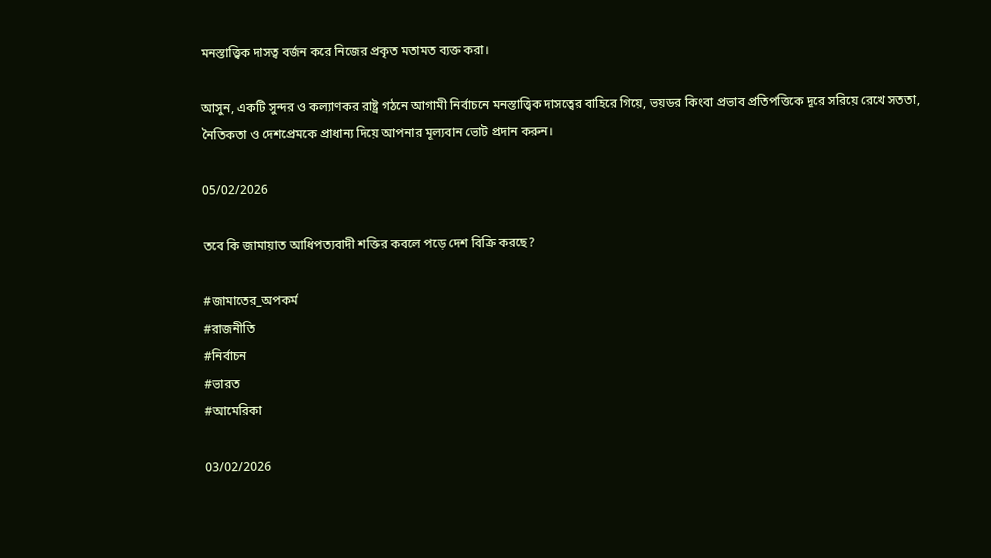মনস্তাত্ত্বিক দাসত্ব বর্জন করে নিজের প্রকৃত মতামত ব্যক্ত করা।

আসুন, একটি সুন্দর ও কল্যাণকর রাষ্ট্র গঠনে আগামী নির্বাচনে মনস্তাত্ত্বিক দাসত্বের বাহিরে গিয়ে, ভয়ডর কিংবা প্রভাব প্রতিপত্তিকে দূরে সরিয়ে রেখে সততা, নৈতিকতা ও দেশপ্রেমকে প্রাধান্য দিয়ে আপনার মূল্যবান ভোট প্রদান করুন।

05/02/2026

তবে কি জামায়াত আধিপত্যবাদী শক্তির কবলে পড়ে দেশ বিক্রি করছে?

#জামাতের_অপকর্ম
#রাজনীতি
#নির্বাচন
#ভারত
#আমেরিকা

03/02/2026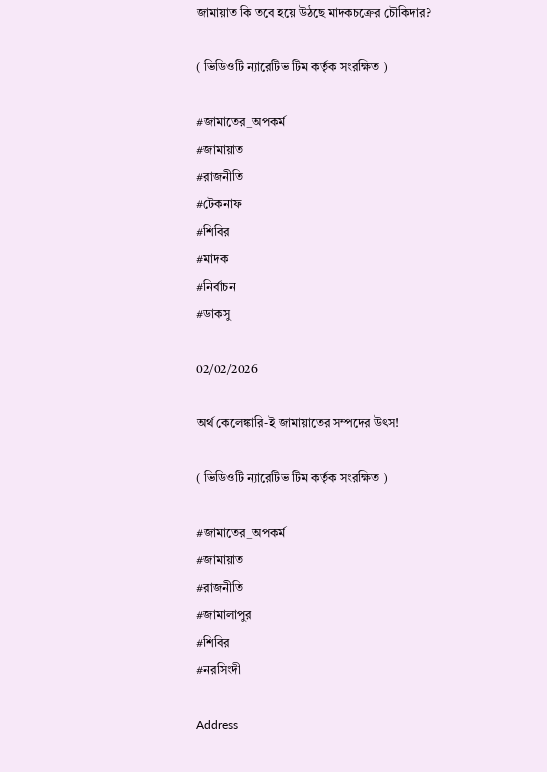জামায়াত কি তবে হয়ে উঠছে মাদকচক্রের চৌকিদার?

( ভিডিওটি ন্যারেটিভ টিম কর্তৃক সংরক্ষিত )

#জামাতের_অপকর্ম
#জামায়াত
#রাজনীতি
#টেকনাফ
#শিবির
#মাদক
#নির্বাচন
#ডাকসু

02/02/2026

অর্থ কেলেঙ্কারি-ই জামায়াতের সম্পদের উৎস!

( ভিডিওটি ন্যারেটিভ টিম কর্তৃক সংরক্ষিত )

#জামাতের_অপকর্ম
#জামায়াত
#রাজনীতি
#জামালাপুর
#শিবির
#নরসিংদী

Address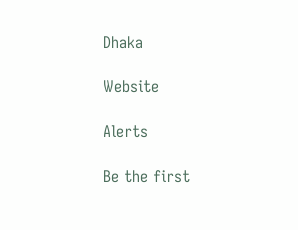Dhaka

Website

Alerts

Be the first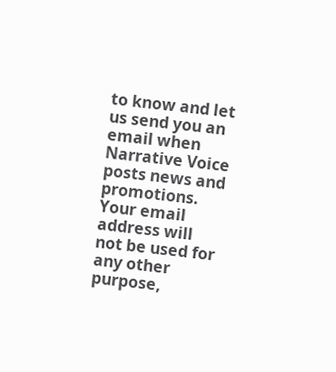to know and let us send you an email when Narrative Voice posts news and promotions. Your email address will not be used for any other purpose,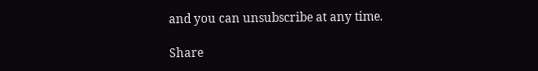and you can unsubscribe at any time.

Share